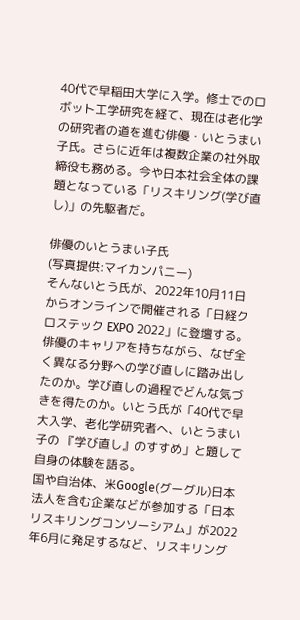40代で早稲田大学に入学。修士でのロボット工学研究を経て、現在は老化学の研究者の道を進む俳優・いとうまい子氏。さらに近年は複数企業の社外取締役も務める。今や日本社会全体の課題となっている「リスキリング(学び直し)」の先駆者だ。

俳優のいとうまい子氏
(写真提供:マイカンパニー)
そんないとう氏が、2022年10月11日からオンラインで開催される「日経クロステック EXPO 2022」に登壇する。俳優のキャリアを持ちながら、なぜ全く異なる分野への学び直しに踏み出したのか。学び直しの過程でどんな気づきを得たのか。いとう氏が「40代で早大入学、老化学研究者へ、いとうまい子の 『学び直し』のすすめ」と題して自身の体験を語る。
国や自治体、米Google(グーグル)日本法人を含む企業などが参加する「日本リスキリングコンソーシアム」が2022年6月に発足するなど、リスキリング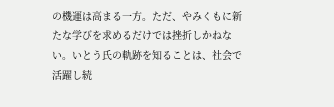の機運は高まる一方。ただ、やみくもに新たな学びを求めるだけでは挫折しかねない。いとう氏の軌跡を知ることは、社会で活躍し続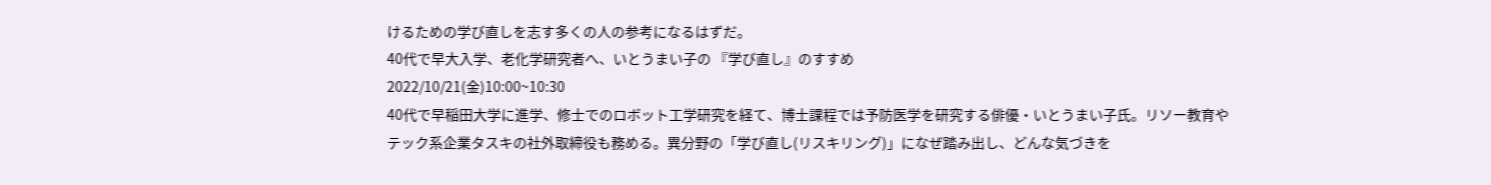けるための学び直しを志す多くの人の参考になるはずだ。
40代で早大入学、老化学研究者へ、いとうまい子の 『学び直し』のすすめ
2022/10/21(金)10:00~10:30
40代で早稲田大学に進学、修士でのロボット工学研究を経て、博士課程では予防医学を研究する俳優・いとうまい子氏。リソー教育やテック系企業タスキの社外取締役も務める。異分野の「学び直し(リスキリング)」になぜ踏み出し、どんな気づきを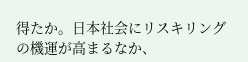得たか。日本社会にリスキリングの機運が高まるなか、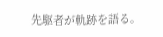先駆者が軌跡を語る。